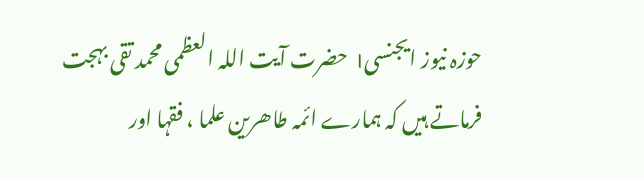حوزہ نیوز ایجنسی। حضرت آیت اللہ العظمی محمد تقی بہجت فرماتے ہیں کہ ہمارے ائمہ طاھرین علما ، فقہا اور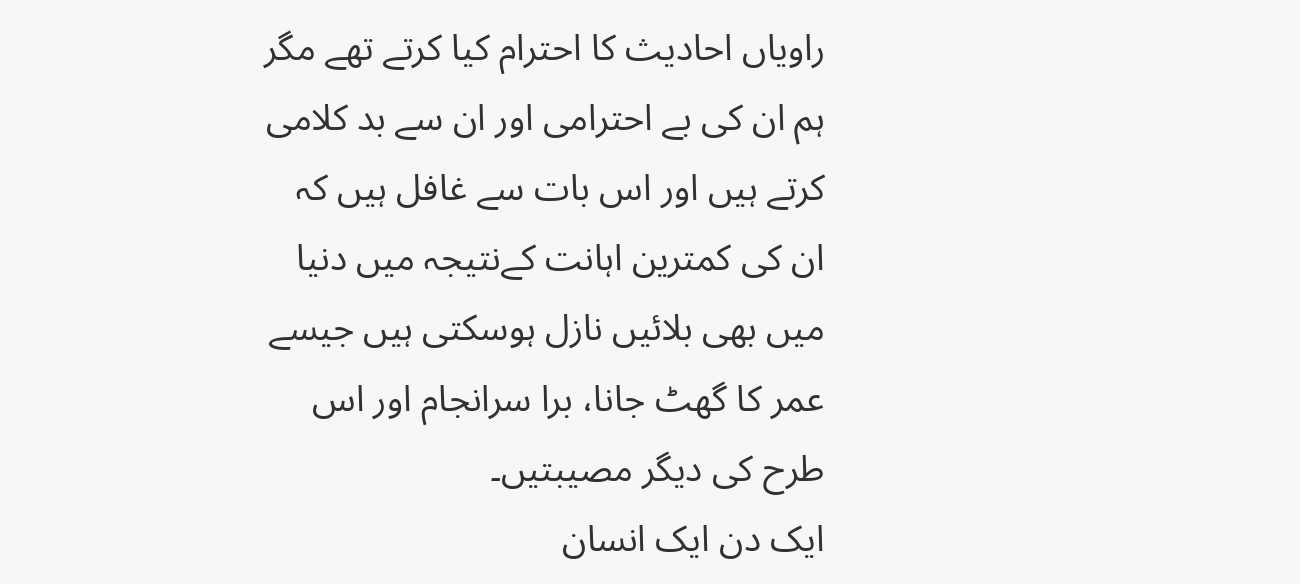راویاں احادیث کا احترام کیا کرتے تھے مگر ہم ان کی بے احترامی اور ان سے بد کلامی کرتے ہیں اور اس بات سے غافل ہیں کہ ان کی کمترین اہانت کےنتیجہ میں دنیا میں بھی بلائیں نازل ہوسکتی ہیں جیسے عمر کا گھٹ جانا، برا سرانجام اور اس طرح کی دیگر مصیبتیں۔
ایک دن ایک انسان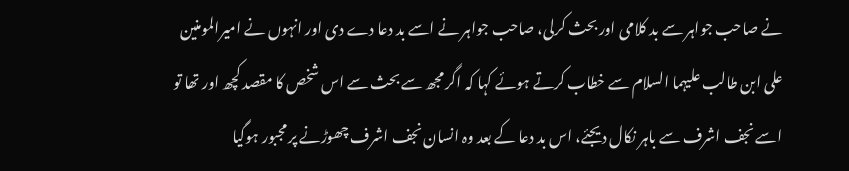نے صاحب جواہر سے بد کلامی اور بحث کرلی، صاحب جواہر نے اسے بد دعا دے دی اور انہوں نے امیرالمومنین علی ابن طالب علیہما السلام سے خطاب کرتے ہوئے کہا کہ اگر مجھ سے بحث سے اس شخص کا مقصد کچھ اور تھا تو اسے نجف اشرف سے باہر نکال دیجئے، اس بد دعا کے بعد وہ انسان نجف اشرف چھوڑنے پر مجبور ہوگیا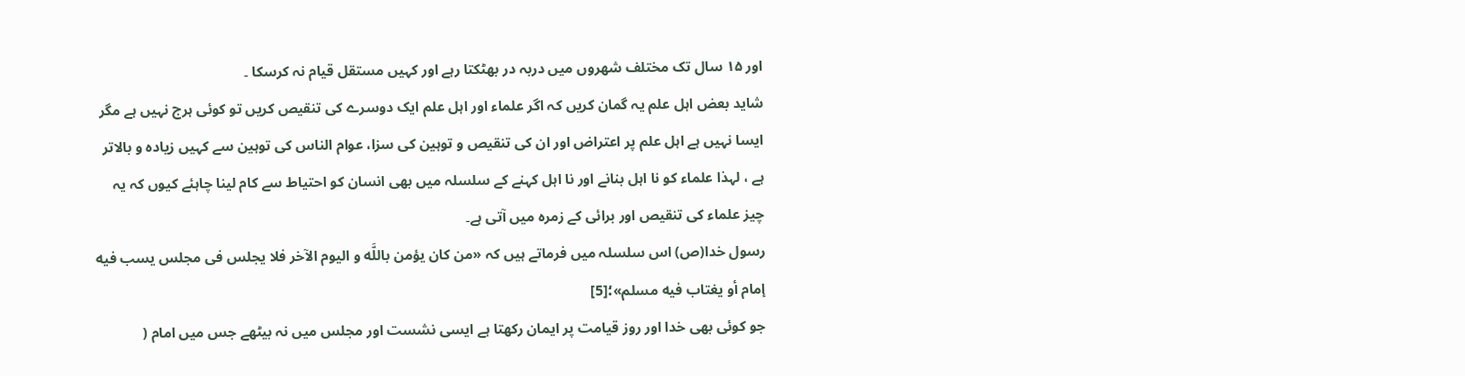اور ۱۵ سال تک مختلف شھروں میں دربہ در بھٹکتا رہے اور کہیں مستقل قیام نہ کرسکا ۔
شاید بعض اہل علم یہ گمان کریں کہ اگر علماء اور اہل علم ایک دوسرے کی تنقیص کریں تو کوئی ہرج نہیں ہے مگر ایسا نہیں ہے اہل علم پر اعتراض اور ان کی تنقیص و توہین کی سزا، عوام الناس کی توہین سے کہیں زیادہ و بالاتر ہے ، لہذا علماء کو نا اہل بنانے اور نا اہل کہنے کے سلسلہ میں بھی انسان کو احتیاط سے کام لینا چاہئے کیوں کہ یہ چیز علماء کی تنقیص اور برائی کے زمرہ میں آتی ہے۔
رسول خدا(ص) اس سلسلہ میں فرماتے ہیں کہ «من کان یؤمن باللَّه و الیوم الآخر فلا یجلس فی مجلس یسب فیه إمام أو یغتاب فیه مسلم»؛[5]
جو کوئی بھی خدا اور روز قیامت پر ایمان رکھتا ہے ایسی نشست اور مجلس میں نہ بیٹھے جس میں امام (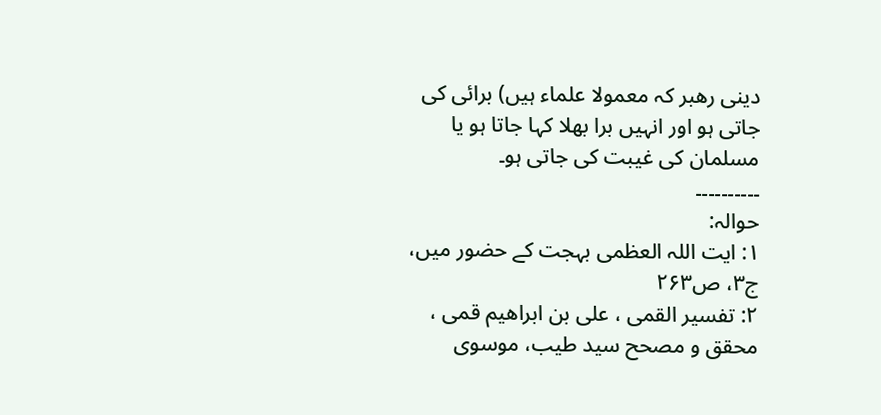دینی رھبر کہ معمولا علماء ہیں) برائی کی جاتی ہو اور انہیں برا بھلا کہا جاتا ہو یا مسلمان کی غیبت کی جاتی ہو۔
۔۔۔۔۔۔۔۔۔۔
حوالہ:
۱: ایت اللہ العظمی بہجت کے حضور میں، ج۳، ص۲۶۳
۲: تفسیر القمی ، علی بن ابراهیم قمی ، محقق و مصحح سید طیب، موسوی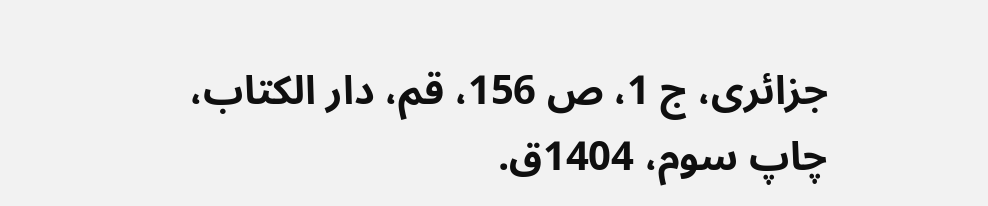جزائری، ج 1، ص 156، قم، دار الکتاب، چاپ سوم، 1404ق.